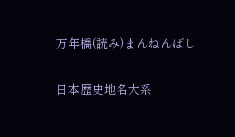万年橋(読み)まんねんばし

日本歴史地名大系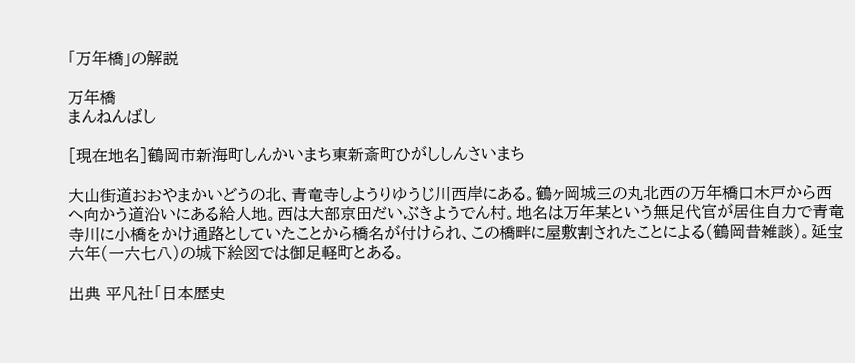「万年橋」の解説

万年橋
まんねんばし

[現在地名]鶴岡市新海町しんかいまち東新斎町ひがししんさいまち

大山街道おおやまかいどうの北、青竜寺しようりゆうじ川西岸にある。鶴ヶ岡城三の丸北西の万年橋口木戸から西へ向かう道沿いにある給人地。西は大部京田だいぶきようでん村。地名は万年某という無足代官が居住自力で青竜寺川に小橋をかけ通路としていたことから橋名が付けられ、この橋畔に屋敷割されたことによる(鶴岡昔雑談)。延宝六年(一六七八)の城下絵図では御足軽町とある。

出典 平凡社「日本歴史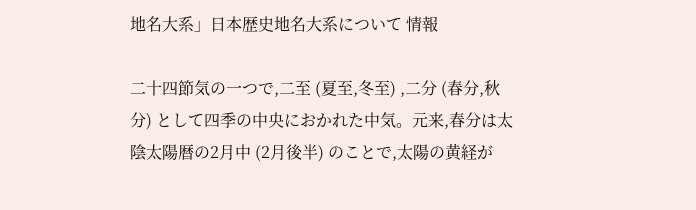地名大系」日本歴史地名大系について 情報

二十四節気の一つで,二至 (夏至,冬至) ,二分 (春分,秋分) として四季の中央におかれた中気。元来,春分は太陰太陽暦の2月中 (2月後半) のことで,太陽の黄経が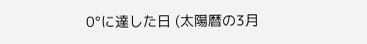0°に達した日 (太陽暦の3月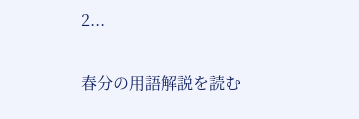2...

春分の用語解説を読む